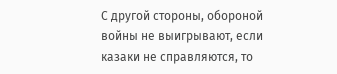С другой стороны, обороной войны не выигрывают, если казаки не справляются, то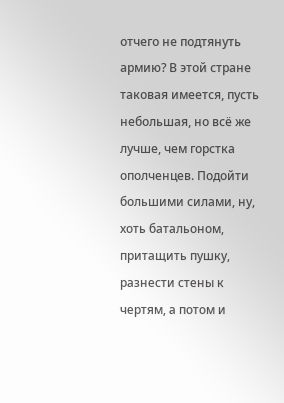отчего не подтянуть армию? В этой стране таковая имеется, пусть небольшая, но всё же лучше, чем горстка ополченцев. Подойти большими силами, ну, хоть батальоном, притащить пушку, разнести стены к чертям, а потом и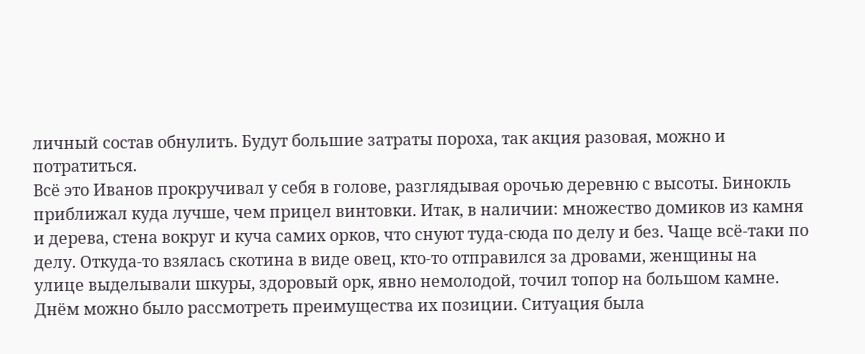личный состав обнулить. Будут большие затраты пороха, так акция разовая, можно и потратиться.
Всё это Иванов прокручивал у себя в голове, разглядывая орочью деревню с высоты. Бинокль приближал куда лучше, чем прицел винтовки. Итак, в наличии: множество домиков из камня и дерева, стена вокруг и куча самих орков, что снуют туда-сюда по делу и без. Чаще всё-таки по делу. Откуда-то взялась скотина в виде овец, кто-то отправился за дровами, женщины на улице выделывали шкуры, здоровый орк, явно немолодой, точил топор на большом камне.
Днём можно было рассмотреть преимущества их позиции. Ситуация была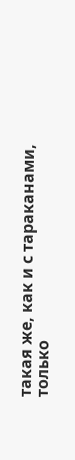такая же, как и с тараканами, только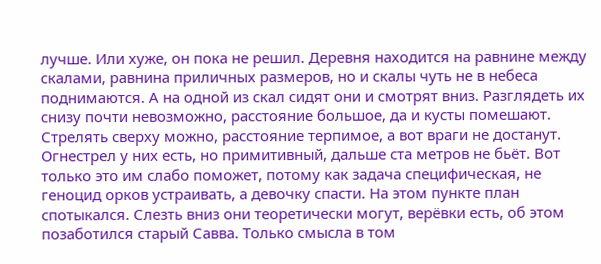лучше. Или хуже, он пока не решил. Деревня находится на равнине между скалами, равнина приличных размеров, но и скалы чуть не в небеса поднимаются. А на одной из скал сидят они и смотрят вниз. Разглядеть их снизу почти невозможно, расстояние большое, да и кусты помешают. Стрелять сверху можно, расстояние терпимое, а вот враги не достанут. Огнестрел у них есть, но примитивный, дальше ста метров не бьёт. Вот только это им слабо поможет, потому как задача специфическая, не геноцид орков устраивать, а девочку спасти. На этом пункте план спотыкался. Слезть вниз они теоретически могут, верёвки есть, об этом позаботился старый Савва. Только смысла в том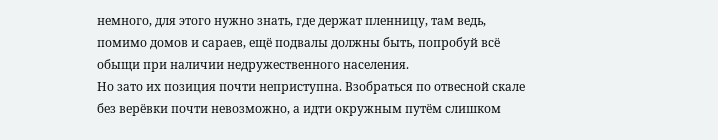немного, для этого нужно знать, где держат пленницу, там ведь, помимо домов и сараев, ещё подвалы должны быть, попробуй всё обыщи при наличии недружественного населения.
Но зато их позиция почти неприступна. Взобраться по отвесной скале без верёвки почти невозможно, а идти окружным путём слишком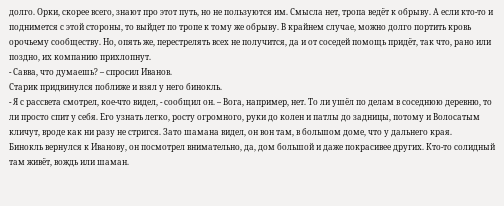долго. Орки, скорее всего, знают про этот путь, но не пользуются им. Смысла нет, тропа ведёт к обрыву. А если кто-то и поднимется с этой стороны, то выйдет по тропе к тому же обрыву. В крайнем случае, можно долго портить кровь орочьему сообществу. Но, опять же, перестрелять всех не получится, да и от соседей помощь придёт, так что, рано или поздно, их компанию прихлопнут.
- Савва, что думаешь? – спросил Иванов.
Старик придвинулся поближе и взял у него бинокль.
- Я с рассвета смотрел, кое-что видел, - сообщил он. – Вога, например, нет. То ли ушёл по делам в соседнюю деревню, то ли просто спит у себя. Его узнать легко, росту огромного, руки до колен и патлы до задницы, потому и Волосатым кличут, вроде как ни разу не стригся. Зато шамана видел, он вон там, в большом доме, что у дальнего края.
Бинокль вернулся к Иванову, он посмотрел внимательно, да, дом большой и даже покрасивее других. Кто-то солидный там живёт, вождь или шаман.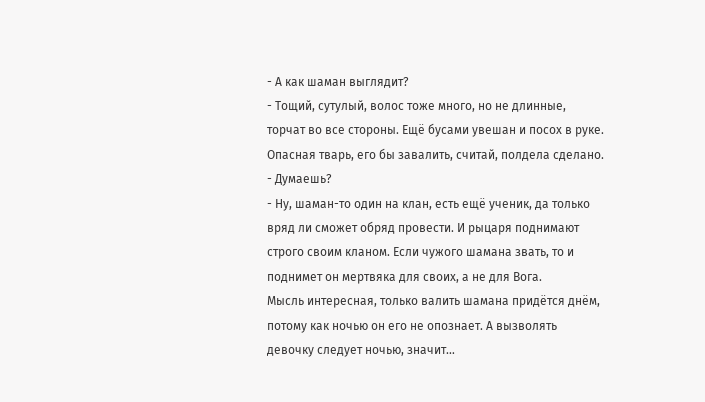- А как шаман выглядит?
- Тощий, сутулый, волос тоже много, но не длинные, торчат во все стороны. Ещё бусами увешан и посох в руке. Опасная тварь, его бы завалить, считай, полдела сделано.
- Думаешь?
- Ну, шаман-то один на клан, есть ещё ученик, да только вряд ли сможет обряд провести. И рыцаря поднимают строго своим кланом. Если чужого шамана звать, то и поднимет он мертвяка для своих, а не для Вога.
Мысль интересная, только валить шамана придётся днём, потому как ночью он его не опознает. А вызволять девочку следует ночью, значит…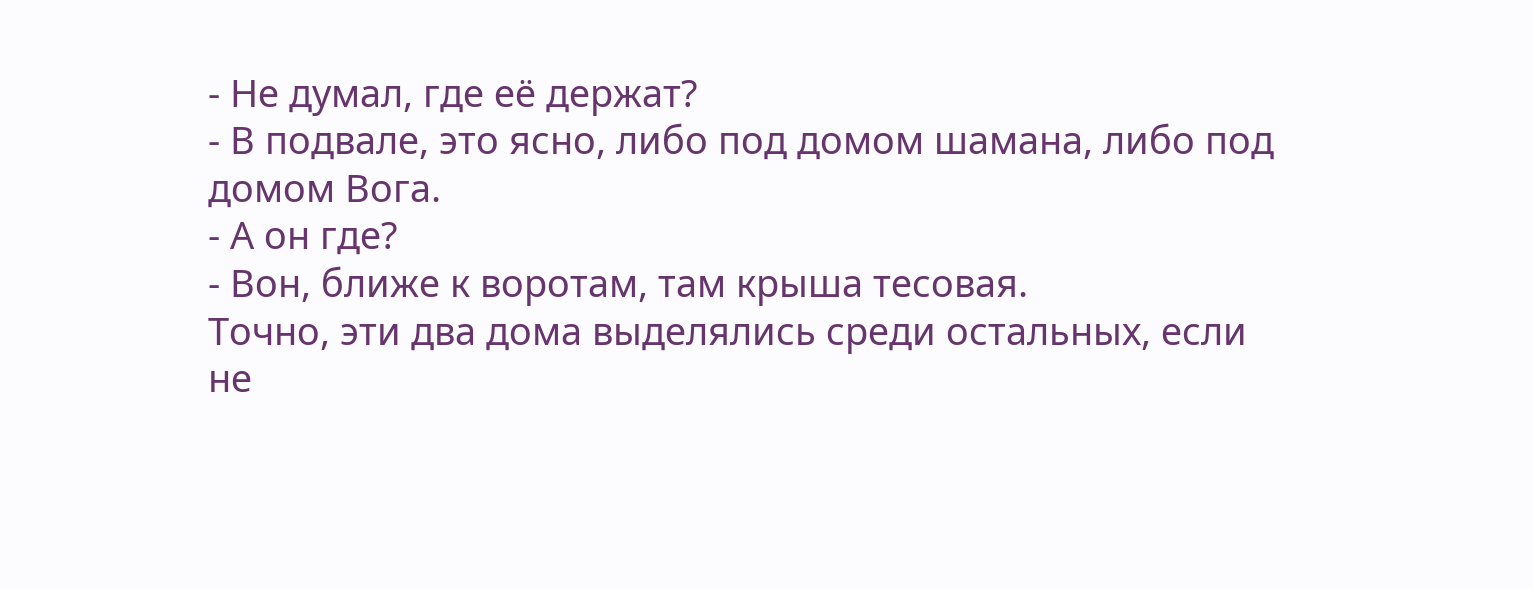- Не думал, где её держат?
- В подвале, это ясно, либо под домом шамана, либо под домом Вога.
- А он где?
- Вон, ближе к воротам, там крыша тесовая.
Точно, эти два дома выделялись среди остальных, если не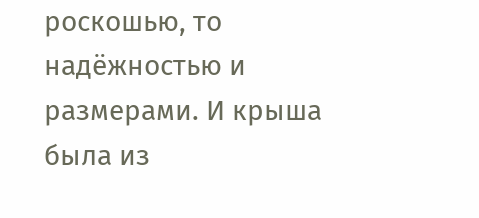роскошью, то надёжностью и размерами. И крыша была из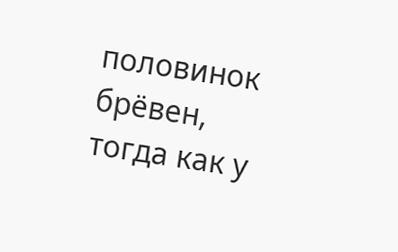половинок брёвен, тогда как у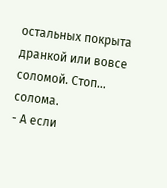остальных покрыта дранкой или вовсе соломой. Стоп… солома.
- А если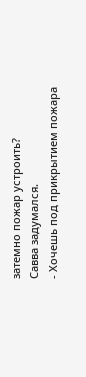затемно пожар устроить?
Савва задумался.
- Хочешь под прикрытием пожара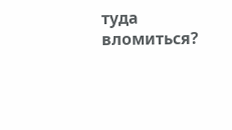туда вломиться?